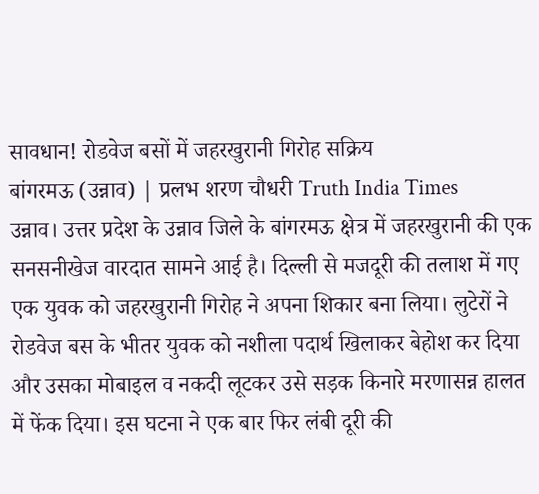सावधान! रोडवेज बसों में जहरखुरानी गिरोह सक्रिय
बांगरमऊ (उन्नाव) | प्रलभ शरण चौधरी Truth India Times
उन्नाव। उत्तर प्रदेश के उन्नाव जिले के बांगरमऊ क्षेत्र में जहरखुरानी की एक सनसनीखेज वारदात सामने आई है। दिल्ली से मजदूरी की तलाश में गए एक युवक को जहरखुरानी गिरोह ने अपना शिकार बना लिया। लुटेरों ने रोडवेज बस के भीतर युवक को नशीला पदार्थ खिलाकर बेहोश कर दिया और उसका मोबाइल व नकदी लूटकर उसे सड़क किनारे मरणासन्न हालत में फेंक दिया। इस घटना ने एक बार फिर लंबी दूरी की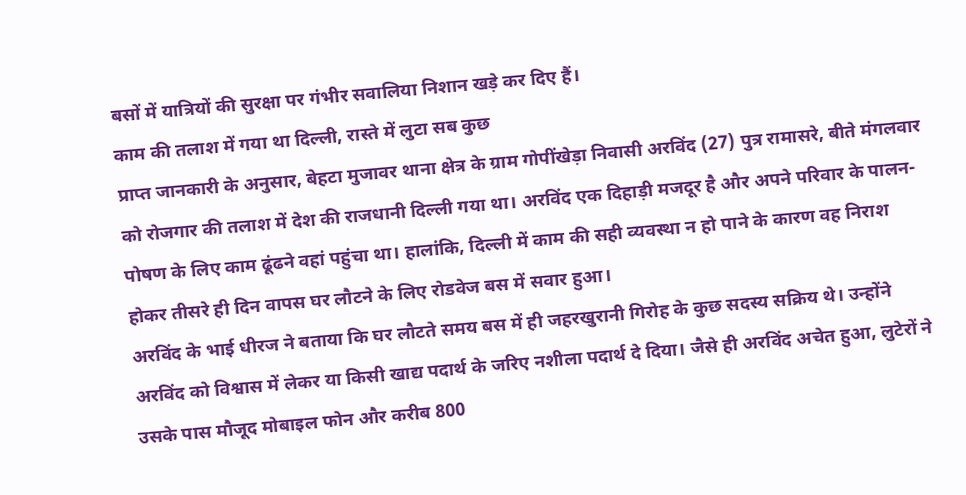बसों में यात्रियों की सुरक्षा पर गंभीर सवालिया निशान खड़े कर दिए हैं।
काम की तलाश में गया था दिल्ली, रास्ते में लुटा सब कुछ
प्राप्त जानकारी के अनुसार, बेहटा मुजावर थाना क्षेत्र के ग्राम गोपींखेड़ा निवासी अरविंद (27) पुत्र रामासरे, बीते मंगलवार को रोजगार की तलाश में देश की राजधानी दिल्ली गया था। अरविंद एक दिहाड़ी मजदूर है और अपने परिवार के पालन-पोषण के लिए काम ढूंढने वहां पहुंचा था। हालांकि, दिल्ली में काम की सही व्यवस्था न हो पाने के कारण वह निराश होकर तीसरे ही दिन वापस घर लौटने के लिए रोडवेज बस में सवार हुआ।
अरविंद के भाई धीरज ने बताया कि घर लौटते समय बस में ही जहरखुरानी गिरोह के कुछ सदस्य सक्रिय थे। उन्होंने अरविंद को विश्वास में लेकर या किसी खाद्य पदार्थ के जरिए नशीला पदार्थ दे दिया। जैसे ही अरविंद अचेत हुआ, लुटेरों ने उसके पास मौजूद मोबाइल फोन और करीब 800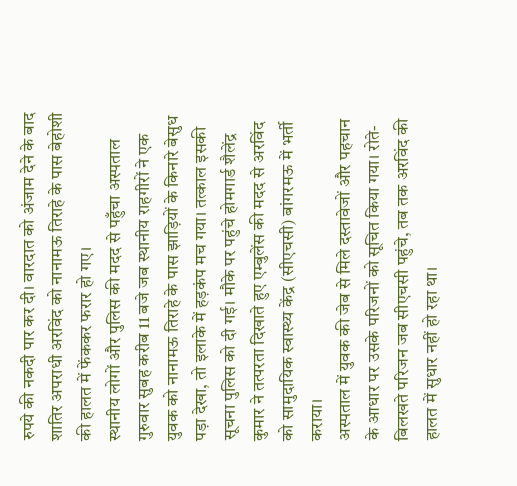रुपये की नकदी पार कर दी। वारदात को अंजाम देने के बाद शातिर अपराधी अरविंद को नानामऊ तिराहे के पास बेहोशी की हालत में फेंककर फरार हो गए।
स्थानीय लोगों और पुलिस की मदद से पहुँचा अस्पताल
गुरुवार सुबह करीब 11 बजे जब स्थानीय राहगीरों ने एक युवक को नानामऊ तिराहे के पास झाड़ियों के किनारे बेसुध पड़ा देखा, तो इलाके में हड़कंप मच गया। तत्काल इसकी सूचना पुलिस को दी गई। मौके पर पहुंचे होमगार्ड शैलेंद्र कुमार ने तत्परता दिखाते हुए एम्बुलेंस की मदद से अरविंद को सामुदायिक स्वास्थ्य केंद्र (सीएचसी) बांगरमऊ में भर्ती कराया।
अस्पताल में युवक की जेब से मिले दस्तावेजों और पहचान के आधार पर उसके परिजनों को सूचित किया गया। रोते-बिलखते परिजन जब सीएचसी पहुंचे, तब तक अरविंद की हालत में सुधार नहीं हो रहा था।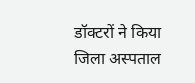डॉक्टरों ने किया जिला अस्पताल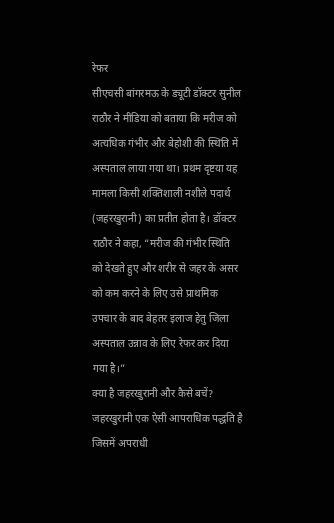रेफर
सीएचसी बांगरमऊ के ड्यूटी डॉक्टर सुनील राठौर ने मीडिया को बताया कि मरीज को अत्यधिक गंभीर और बेहोशी की स्थिति में अस्पताल लाया गया था। प्रथम दृष्टया यह मामला किसी शक्तिशाली नशीले पदार्थ (जहरखुरानी) का प्रतीत होता है। डॉक्टर राठौर ने कहा, “मरीज की गंभीर स्थिति को देखते हुए और शरीर से जहर के असर को कम करने के लिए उसे प्राथमिक उपचार के बाद बेहतर इलाज हेतु जिला अस्पताल उन्नाव के लिए रेफर कर दिया गया है।”
क्या है जहरखुरानी और कैसे बचें?
जहरखुरानी एक ऐसी आपराधिक पद्धति है जिसमें अपराधी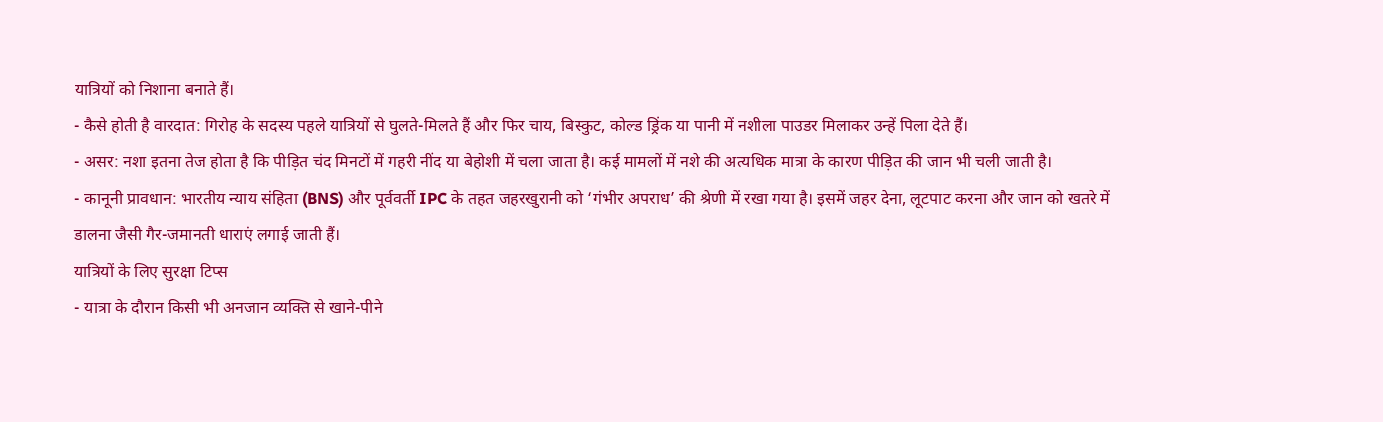यात्रियों को निशाना बनाते हैं।
- कैसे होती है वारदात: गिरोह के सदस्य पहले यात्रियों से घुलते-मिलते हैं और फिर चाय, बिस्कुट, कोल्ड ड्रिंक या पानी में नशीला पाउडर मिलाकर उन्हें पिला देते हैं।
- असर: नशा इतना तेज होता है कि पीड़ित चंद मिनटों में गहरी नींद या बेहोशी में चला जाता है। कई मामलों में नशे की अत्यधिक मात्रा के कारण पीड़ित की जान भी चली जाती है।
- कानूनी प्रावधान: भारतीय न्याय संहिता (BNS) और पूर्ववर्ती IPC के तहत जहरखुरानी को ‘गंभीर अपराध’ की श्रेणी में रखा गया है। इसमें जहर देना, लूटपाट करना और जान को खतरे में डालना जैसी गैर-जमानती धाराएं लगाई जाती हैं।
यात्रियों के लिए सुरक्षा टिप्स
- यात्रा के दौरान किसी भी अनजान व्यक्ति से खाने-पीने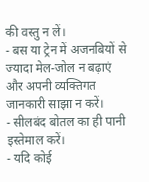की वस्तु न लें।
- बस या ट्रेन में अजनबियों से ज्यादा मेल-जोल न बढ़ाएं और अपनी व्यक्तिगत जानकारी साझा न करें।
- सीलबंद बोतल का ही पानी इस्तेमाल करें।
- यदि कोई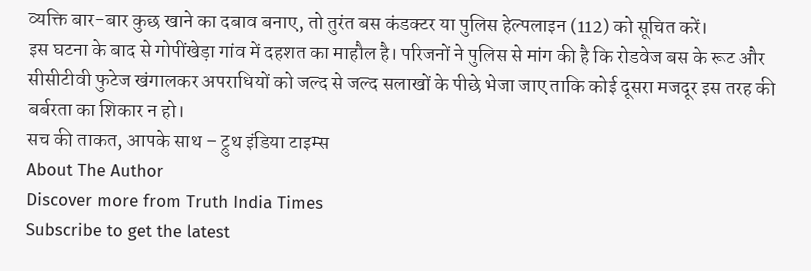व्यक्ति बार-बार कुछ खाने का दबाव बनाए, तो तुरंत बस कंडक्टर या पुलिस हेल्पलाइन (112) को सूचित करें।
इस घटना के बाद से गोपींखेड़ा गांव में दहशत का माहौल है। परिजनों ने पुलिस से मांग की है कि रोडवेज बस के रूट और सीसीटीवी फुटेज खंगालकर अपराधियों को जल्द से जल्द सलाखों के पीछे भेजा जाए ताकि कोई दूसरा मजदूर इस तरह की बर्बरता का शिकार न हो।
सच की ताकत, आपके साथ – ट्रुथ इंडिया टाइम्स
About The Author
Discover more from Truth India Times
Subscribe to get the latest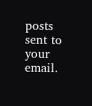posts sent to your email.